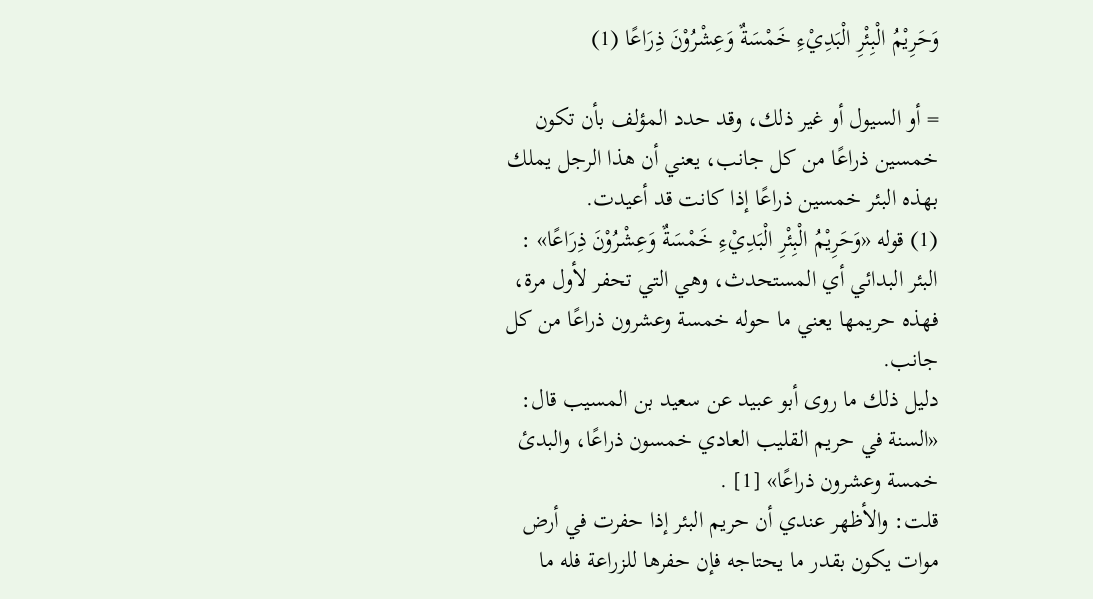وَحَرِيْمُ الْبِئْرِ الْبَدِيْءِ خَمْسَةٌ وَعِشْرُوْنَ ذِرَاعًا (1)

= أو السيول أو غير ذلك، وقد حدد المؤلف بأن تكون خمسين ذراعًا من كل جانب، يعني أن هذا الرجل يملك بهذه البئر خمسين ذراعًا إذا كانت قد أعيدت.
(1) قوله «وَحَرِيْمُ الْبِئْرِ الْبَدِيْءِ خَمْسَةٌ وَعِشْرُوْنَ ذِرَاعًا» : البئر البدائي أي المستحدث، وهي التي تحفر لأول مرة، فهذه حريمها يعني ما حوله خمسة وعشرون ذراعًا من كل جانب.
دليل ذلك ما روى أبو عبيد عن سعيد بن المسيب قال: «السنة في حريم القليب العادي خمسون ذراعًا، والبدئ خمسة وعشرون ذراعًا» [1] .
قلت: والأظهر عندي أن حريم البئر إذا حفرت في أرض موات يكون بقدر ما يحتاجه فإن حفرها للزراعة فله ما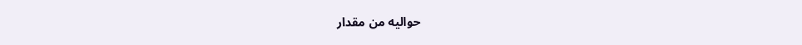حواليه من مقدار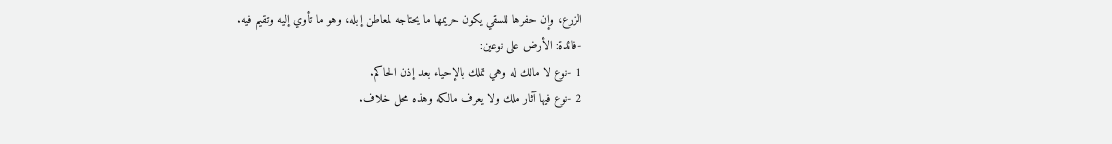الزرع، وإن حفرها للسقي يكون حريمها ما يحتاجه لمعاطن إبله، وهو ما تأوي إليه وتقيم فيه.
-فائدة: الأرض على نوعين:
1 -نوع لا مالك له وهي تملك بالإحياء بعد إذن الحاكم.
2 -نوع فيها آثار ملك ولا يعرف مالكه وهذه محل خلاف.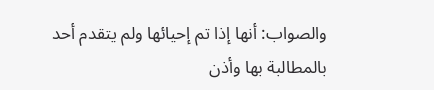والصواب: أنها إذا تم إحيائها ولم يتقدم أحد بالمطالبة بها وأذن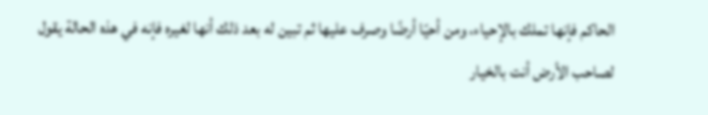الحاكم فإنها تملك بالإحياء، ومن أحيّا أرضًا وصرف عليها ثم تبين له بعد ذلك أنها لغيره فإنه في هذه الحالة يقول لصاحب الأرض أنت بالخيار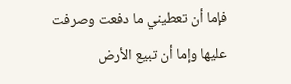فإما أن تعطيني ما دفعت وصرفت عليها وإما أن تبيع الأرض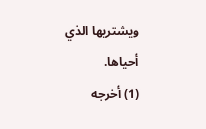ويشتريها الذي أحياها.
(1) أخرجه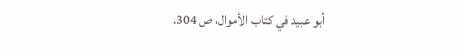أبو عبيد في كتاب الأموال، ص 304.